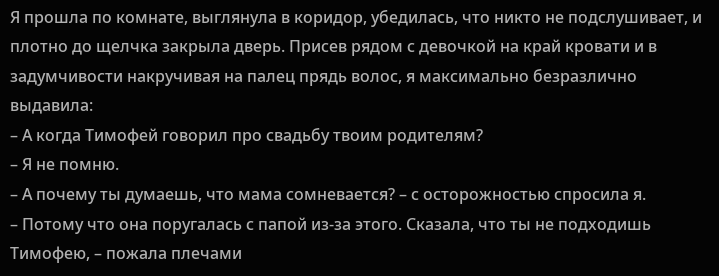Я прошла по комнате, выглянула в коридор, убедилась, что никто не подслушивает, и плотно до щелчка закрыла дверь. Присев рядом с девочкой на край кровати и в задумчивости накручивая на палец прядь волос, я максимально безразлично выдавила:
– А когда Тимофей говорил про свадьбу твоим родителям?
– Я не помню.
– А почему ты думаешь, что мама сомневается? – с осторожностью спросила я.
– Потому что она поругалась с папой из-за этого. Сказала, что ты не подходишь Тимофею, – пожала плечами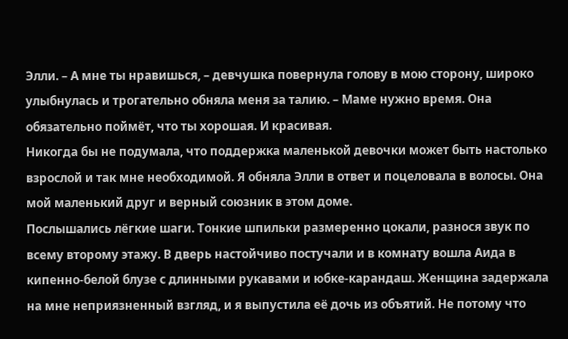Элли. – А мне ты нравишься, – девчушка повернула голову в мою сторону, широко улыбнулась и трогательно обняла меня за талию. – Маме нужно время. Она обязательно поймёт, что ты хорошая. И красивая.
Никогда бы не подумала, что поддержка маленькой девочки может быть настолько взрослой и так мне необходимой. Я обняла Элли в ответ и поцеловала в волосы. Она мой маленький друг и верный союзник в этом доме.
Послышались лёгкие шаги. Тонкие шпильки размеренно цокали, разнося звук по всему второму этажу. В дверь настойчиво постучали и в комнату вошла Аида в кипенно-белой блузе с длинными рукавами и юбке-карандаш. Женщина задержала на мне неприязненный взгляд, и я выпустила её дочь из объятий. Не потому что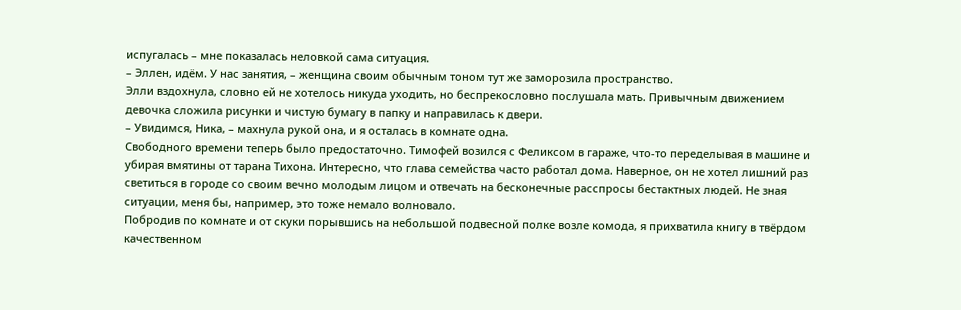испугалась – мне показалась неловкой сама ситуация.
– Эллен, идём. У нас занятия, – женщина своим обычным тоном тут же заморозила пространство.
Элли вздохнула, словно ей не хотелось никуда уходить, но беспрекословно послушала мать. Привычным движением девочка сложила рисунки и чистую бумагу в папку и направилась к двери.
– Увидимся, Ника, – махнула рукой она, и я осталась в комнате одна.
Свободного времени теперь было предостаточно. Тимофей возился с Феликсом в гараже, что-то переделывая в машине и убирая вмятины от тарана Тихона. Интересно, что глава семейства часто работал дома. Наверное, он не хотел лишний раз светиться в городе со своим вечно молодым лицом и отвечать на бесконечные расспросы бестактных людей. Не зная ситуации, меня бы, например, это тоже немало волновало.
Побродив по комнате и от скуки порывшись на небольшой подвесной полке возле комода, я прихватила книгу в твёрдом качественном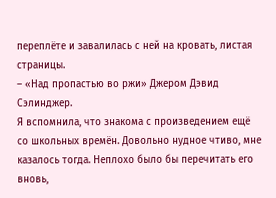переплёте и завалилась с ней на кровать, листая страницы.
– «Над пропастью во ржи» Джером Дэвид Сэлинджер.
Я вспомнила, что знакома с произведением ещё со школьных времён. Довольно нудное чтиво, мне казалось тогда. Неплохо было бы перечитать его вновь,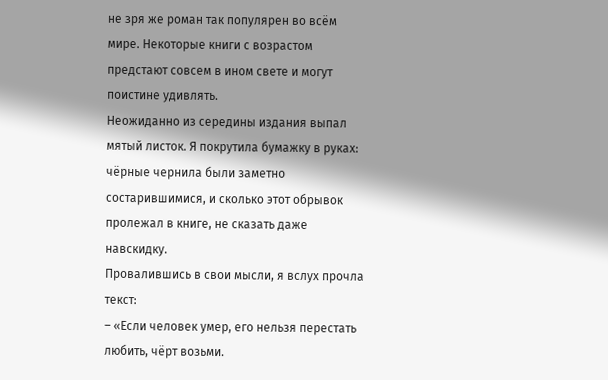не зря же роман так популярен во всём мире. Некоторые книги с возрастом предстают совсем в ином свете и могут поистине удивлять.
Неожиданно из середины издания выпал мятый листок. Я покрутила бумажку в руках: чёрные чернила были заметно состарившимися, и сколько этот обрывок пролежал в книге, не сказать даже навскидку.
Провалившись в свои мысли, я вслух прочла текст:
– «Если человек умер, его нельзя перестать любить, чёрт возьми.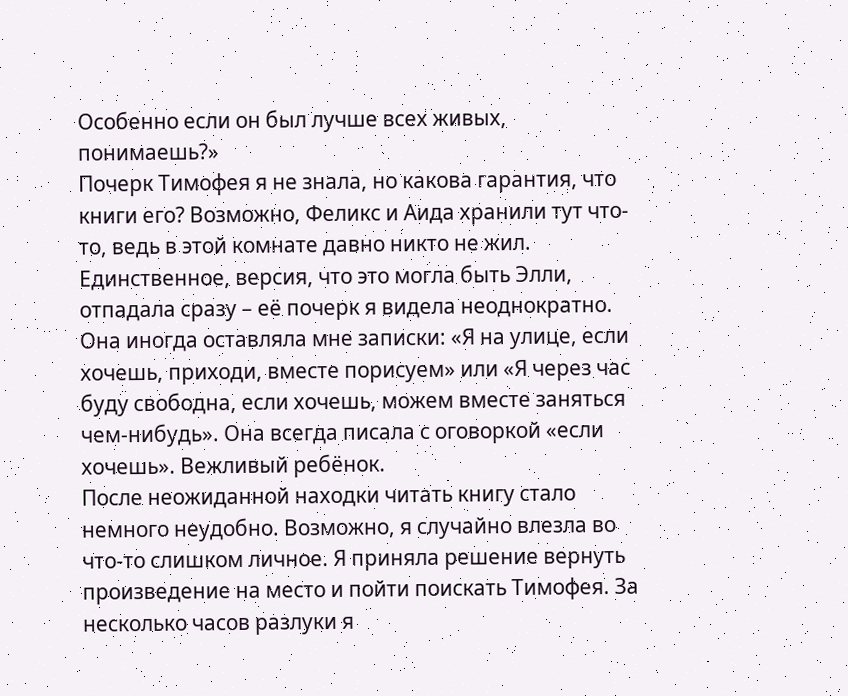Особенно если он был лучше всех живых, понимаешь?»
Почерк Тимофея я не знала, но какова гарантия, что книги его? Возможно, Феликс и Аида хранили тут что-то, ведь в этой комнате давно никто не жил. Единственное, версия, что это могла быть Элли, отпадала сразу – её почерк я видела неоднократно. Она иногда оставляла мне записки: «Я на улице, если хочешь, приходи, вместе порисуем» или «Я через час буду свободна, если хочешь, можем вместе заняться чем-нибудь». Она всегда писала с оговоркой «если хочешь». Вежливый ребёнок.
После неожиданной находки читать книгу стало немного неудобно. Возможно, я случайно влезла во что-то слишком личное. Я приняла решение вернуть произведение на место и пойти поискать Тимофея. За несколько часов разлуки я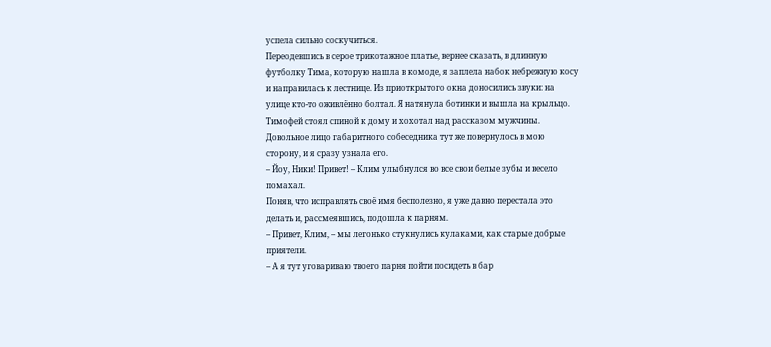успела сильно соскучиться.
Переодевшись в серое трикотажное платье, вернее сказать, в длинную футболку Тима, которую нашла в комоде, я заплела набок небрежную косу и направилась к лестнице. Из приоткрытого окна доносились звуки: на улице кто-то оживлённо болтал. Я натянула ботинки и вышла на крыльцо. Тимофей стоял спиной к дому и хохотал над рассказом мужчины. Довольное лицо габаритного собеседника тут же повернулось в мою сторону, и я сразу узнала его.
– Йоу, Ники! Привет! – Клим улыбнулся во все свои белые зубы и весело помахал.
Поняв, что исправлять своё имя бесполезно, я уже давно перестала это делать и, рассмеявшись, подошла к парням.
– Привет, Клим, – мы легонько стукнулись кулаками, как старые добрые приятели.
– А я тут уговариваю твоего парня пойти посидеть в бар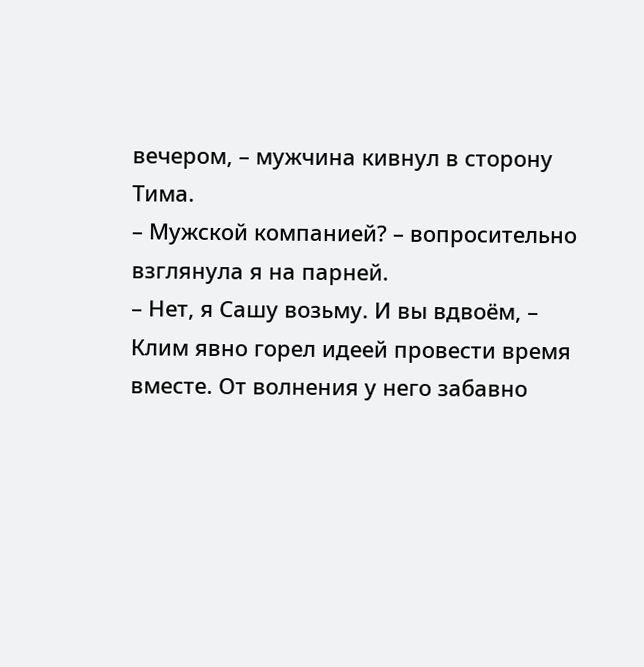вечером, – мужчина кивнул в сторону Тима.
– Мужской компанией? – вопросительно взглянула я на парней.
– Нет, я Сашу возьму. И вы вдвоём, – Клим явно горел идеей провести время вместе. От волнения у него забавно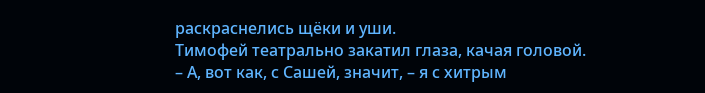раскраснелись щёки и уши.
Тимофей театрально закатил глаза, качая головой.
– А, вот как, с Сашей, значит, – я с хитрым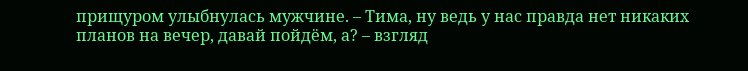прищуром улыбнулась мужчине. – Тима, ну ведь у нас правда нет никаких планов на вечер, давай пойдём, а? – взгляд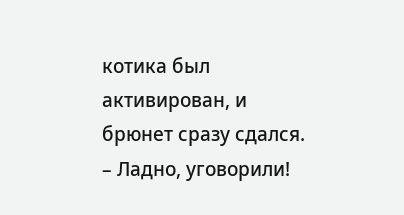котика был активирован, и брюнет сразу сдался.
– Ладно, уговорили!